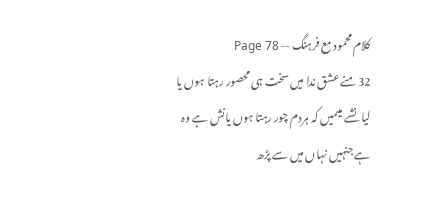کلام محمود مع فرہنگ — Page 78
32 منے عشق ندا میں سخت ہی محصور رہتا ہوں یا لیا نشے میںمیں کہ ہردم چور رہتا ہوں یانش ہے وہ ہے جنہیں نہاں میں سے پڑھ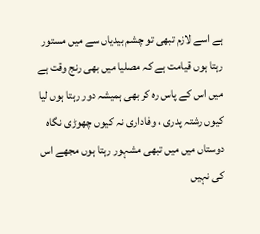ہے اسے لازم تبھی تو چشم بیدیاں سے میں مستور رہتا ہوں قیامت ہے کہ مصلیا میں بھی رنج وقت ہے میں اس کے پاس رہ کر بھی ہمیشہ دور رہتا ہوں لیا کیوں رشتہ پدری ، وفاداری نہ کیوں چھوڑی نگاہ دوستاں میں میں تبھی مشہور رہتا ہوں مجھے اس کی نہیں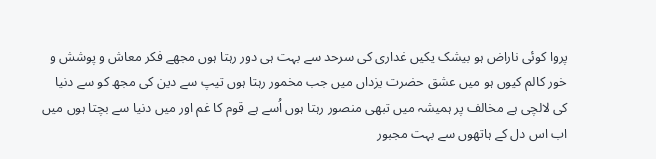پروا کوئی ناراض ہو بیشک یکیں غداری کی سرحد سے بہت ہی دور رہتا ہوں مجھے فکر معاش و پوشش و خور کالم کیوں ہو میں عشق حضرت یزداں میں جب مخمور رہتا ہوں تیپ سے دین کی مجھ کو سے دنیا کی لالچی ہے مخالف پر ہمیشہ میں تبھی منصور رہتا ہوں اُسے ہے قوم کا غم اور میں دنیا سے بچتا ہوں میں اب اس دل کے ہاتھوں سے بہت مجبور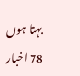بہتا ہوں 78 اخبار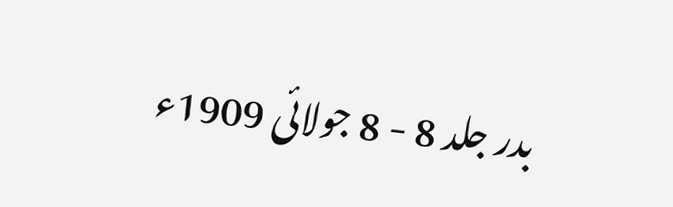بدر جلد 8 - 8 جولائی 1909ء